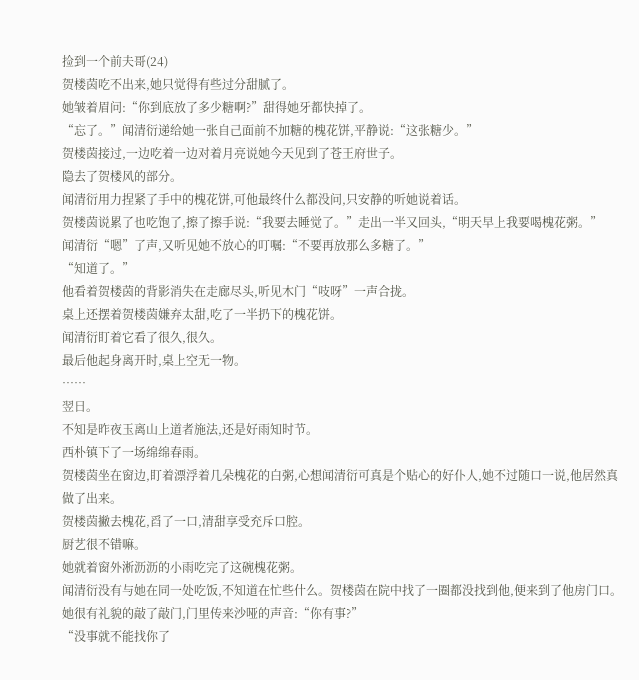捡到一个前夫哥(24)
贺楼茵吃不出来,她只觉得有些过分甜腻了。
她皱着眉问:“你到底放了多少糖啊?”甜得她牙都快掉了。
“忘了。”闻清衍递给她一张自己面前不加糖的槐花饼,平静说:“这张糖少。”
贺楼茵接过,一边吃着一边对着月亮说她今天见到了苍王府世子。
隐去了贺楼风的部分。
闻清衍用力捏紧了手中的槐花饼,可他最终什么都没问,只安静的听她说着话。
贺楼茵说累了也吃饱了,擦了擦手说:“我要去睡觉了。”走出一半又回头,“明天早上我要喝槐花粥。”
闻清衍“嗯”了声,又听见她不放心的叮嘱:“不要再放那么多糖了。”
“知道了。”
他看着贺楼茵的背影消失在走廊尽头,听见木门“吱呀”一声合拢。
桌上还摆着贺楼茵嫌弃太甜,吃了一半扔下的槐花饼。
闻清衍盯着它看了很久,很久。
最后他起身离开时,桌上空无一物。
……
翌日。
不知是昨夜玉离山上道者施法,还是好雨知时节。
西朴镇下了一场绵绵春雨。
贺楼茵坐在窗边,盯着漂浮着几朵槐花的白粥,心想闻清衍可真是个贴心的好仆人,她不过随口一说,他居然真做了出来。
贺楼茵撇去槐花,舀了一口,清甜享受充斥口腔。
厨艺很不错嘛。
她就着窗外淅沥沥的小雨吃完了这碗槐花粥。
闻清衍没有与她在同一处吃饭,不知道在忙些什么。贺楼茵在院中找了一圈都没找到他,便来到了他房门口。
她很有礼貌的敲了敲门,门里传来沙哑的声音:“你有事?”
“没事就不能找你了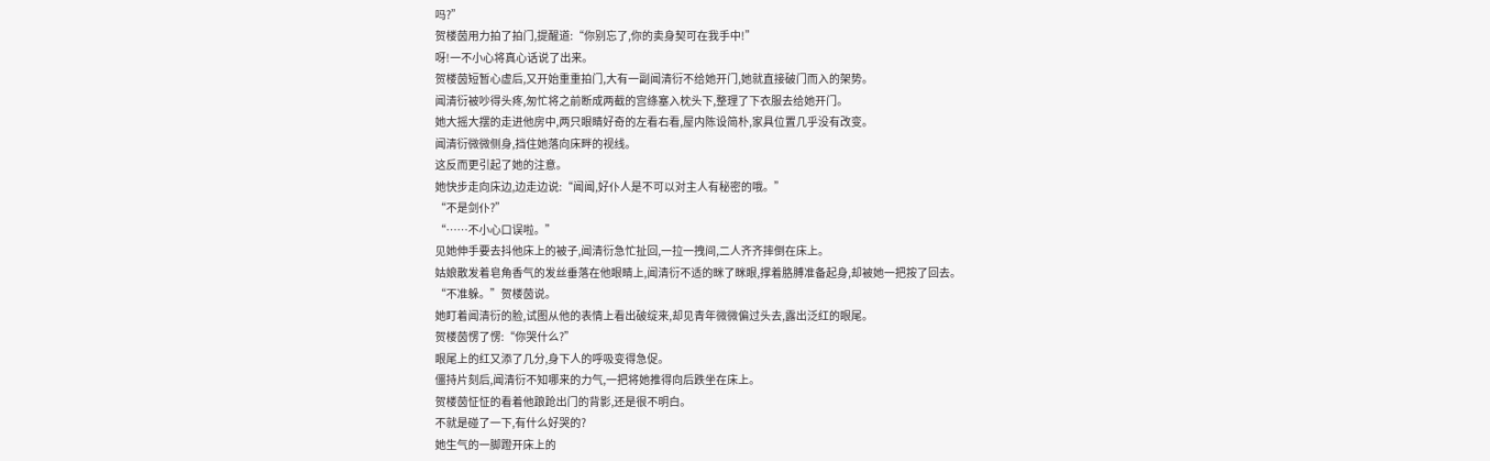吗?”
贺楼茵用力拍了拍门,提醒道:“你别忘了,你的卖身契可在我手中!”
呀!一不小心将真心话说了出来。
贺楼茵短暂心虚后,又开始重重拍门,大有一副闻清衍不给她开门,她就直接破门而入的架势。
闻清衍被吵得头疼,匆忙将之前断成两截的宫绦塞入枕头下,整理了下衣服去给她开门。
她大摇大摆的走进他房中,两只眼睛好奇的左看右看,屋内陈设简朴,家具位置几乎没有改变。
闻清衍微微侧身,挡住她落向床畔的视线。
这反而更引起了她的注意。
她快步走向床边,边走边说:“闻闻,好仆人是不可以对主人有秘密的哦。”
“不是剑仆?”
“……不小心口误啦。”
见她伸手要去抖他床上的被子,闻清衍急忙扯回,一拉一拽间,二人齐齐摔倒在床上。
姑娘散发着皂角香气的发丝垂落在他眼睛上,闻清衍不适的眯了眯眼,撑着胳膊准备起身,却被她一把按了回去。
“不准躲。”贺楼茵说。
她盯着闻清衍的脸,试图从他的表情上看出破绽来,却见青年微微偏过头去,露出泛红的眼尾。
贺楼茵愣了愣:“你哭什么?”
眼尾上的红又添了几分,身下人的呼吸变得急促。
僵持片刻后,闻清衍不知哪来的力气,一把将她推得向后跌坐在床上。
贺楼茵怔怔的看着他踉跄出门的背影,还是很不明白。
不就是碰了一下,有什么好哭的?
她生气的一脚蹬开床上的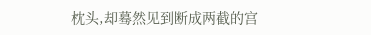枕头,却蓦然见到断成两截的宫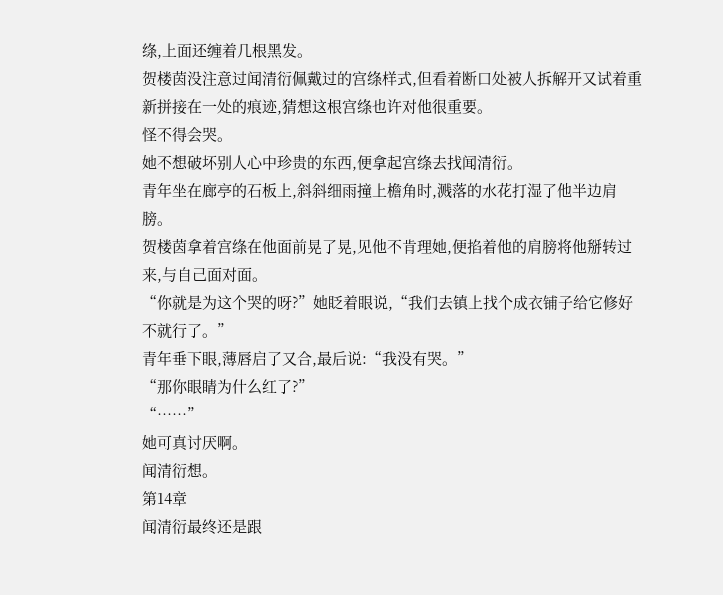绦,上面还缠着几根黑发。
贺楼茵没注意过闻清衍佩戴过的宫绦样式,但看着断口处被人拆解开又试着重新拼接在一处的痕迹,猜想这根宫绦也许对他很重要。
怪不得会哭。
她不想破坏别人心中珍贵的东西,便拿起宫绦去找闻清衍。
青年坐在廊亭的石板上,斜斜细雨撞上檐角时,溅落的水花打湿了他半边肩膀。
贺楼茵拿着宫绦在他面前晃了晃,见他不肯理她,便掐着他的肩膀将他掰转过来,与自己面对面。
“你就是为这个哭的呀?”她眨着眼说,“我们去镇上找个成衣铺子给它修好不就行了。”
青年垂下眼,薄唇启了又合,最后说:“我没有哭。”
“那你眼睛为什么红了?”
“……”
她可真讨厌啊。
闻清衍想。
第14章
闻清衍最终还是跟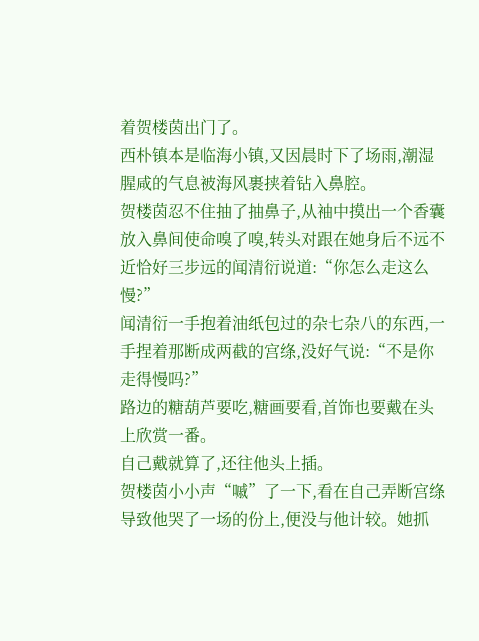着贺楼茵出门了。
西朴镇本是临海小镇,又因晨时下了场雨,潮湿腥咸的气息被海风裹挟着钻入鼻腔。
贺楼茵忍不住抽了抽鼻子,从袖中摸出一个香囊放入鼻间使命嗅了嗅,转头对跟在她身后不远不近恰好三步远的闻清衍说道:“你怎么走这么慢?”
闻清衍一手抱着油纸包过的杂七杂八的东西,一手捏着那断成两截的宫绦,没好气说:“不是你走得慢吗?”
路边的糖葫芦要吃,糖画要看,首饰也要戴在头上欣赏一番。
自己戴就算了,还往他头上插。
贺楼茵小小声“嘁”了一下,看在自己弄断宫绦导致他哭了一场的份上,便没与他计较。她抓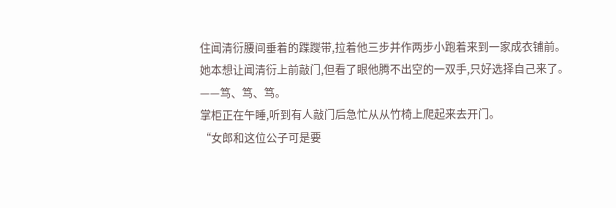住闻清衍腰间垂着的蹀躞带,拉着他三步并作两步小跑着来到一家成衣铺前。
她本想让闻清衍上前敲门,但看了眼他腾不出空的一双手,只好选择自己来了。
——笃、笃、笃。
掌柜正在午睡,听到有人敲门后急忙从从竹椅上爬起来去开门。
“女郎和这位公子可是要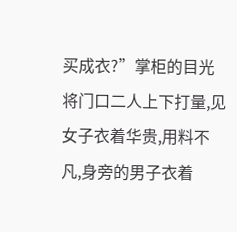买成衣?”掌柜的目光将门口二人上下打量,见女子衣着华贵,用料不凡,身旁的男子衣着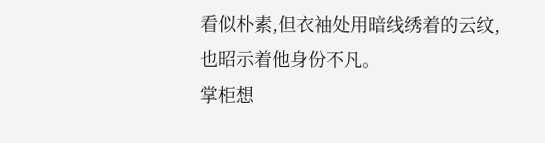看似朴素,但衣袖处用暗线绣着的云纹,也昭示着他身份不凡。
掌柜想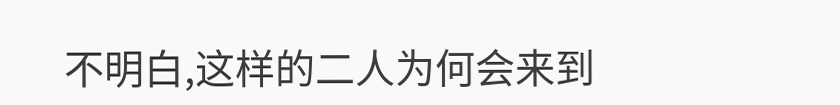不明白,这样的二人为何会来到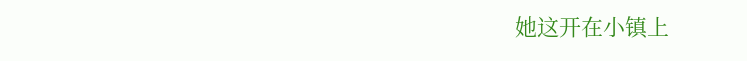她这开在小镇上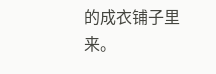的成衣铺子里来。